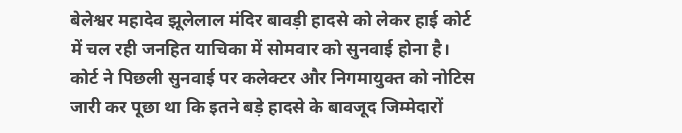बेलेश्वर महादेव झूलेलाल मंदिर बावड़ी हादसे को लेकर हाई कोर्ट में चल रही जनहित याचिका में सोमवार को सुनवाई होना है। कोर्ट ने पिछली सुनवाई पर कलेक्टर और निगमायुक्त को नोटिस जारी कर पूछा था कि इतने बड़े हादसे के बावजूद जिम्मेदारों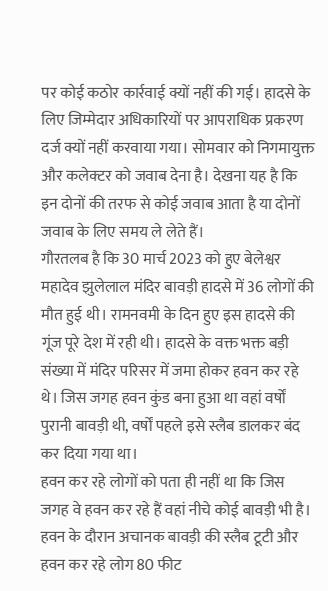पर कोई कठोर कार्रवाई क्यों नहीं की गई। हादसे के लिए जिम्मेदार अधिकारियों पर आपराधिक प्रकरण दर्ज क्यों नहीं करवाया गया। सोमवार को निगमायुक्त और कलेक्टर को जवाब देना है। देखना यह है कि इन दोनों की तरफ से कोई जवाब आता है या दोनों जवाब के लिए समय ले लेते हैं।
गौरतलब है कि 30 मार्च 2023 को हुए बेलेश्वर महादेव झुलेलाल मंदिर बावड़ी हादसे में 36 लोगों की मौत हुई थी। रामनवमी के दिन हुए इस हादसे की गूंज पूरे देश में रही थी। हादसे के वक्त भक्त बड़ी संख्या में मंदिर परिसर में जमा होकर हवन कर रहे थे। जिस जगह हवन कुंड बना हुआ था वहां वर्षों पुरानी बावड़ी थी, वर्षों पहले इसे स्लैब डालकर बंद कर दिया गया था।
हवन कर रहे लोगों को पता ही नहीं था कि जिस जगह वे हवन कर रहे हैं वहां नीचे कोई बावड़ी भी है। हवन के दौरान अचानक बावड़ी की स्लैब टूटी और हवन कर रहे लोग 80 फीट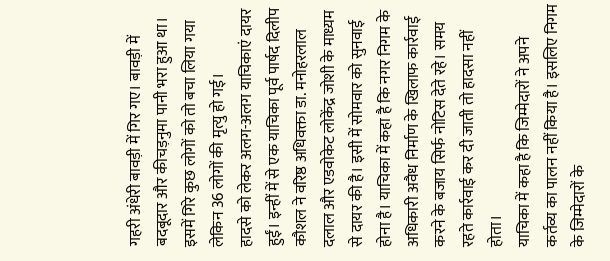गहरी अंधेरी बावड़ी में गिर गए। बावड़ी में बदबूदार और कीचड़नुमा पानी भरा हुआ था। इसमें गिरे कुछ लोगों को तो बचा लिया गया लेकिन 36 लोगों की मृत्यु हो गई।
हादसे को लेकर अलग-अलग याचिकाएं दायर हुईं। इन्हीं में से एक याचिका पूर्व पार्षद दिलीप कौशल ने वरिष्ठ अधिवक्ता डा. मनोहरलाल दलाल और एडवोकेट लोकेंद्र जोशी के माध्यम से दायर की है। इसी में सोमवार को सुनवाई होना है। याचिका में कहा है कि नगर निगम के अधिकारी अवैध निर्माण के खिलाफ कार्रवाई करने के बजाय सिर्फ नोटिस देते रहे। समय रहते कार्रवाई कर दी जाती तो हादसा नहीं होता।
याचिका में कहा है कि जिम्मेदारों ने अपने कर्तव्य का पालन नहीं किया है। इसलिए निगम के जिम्मेदारों के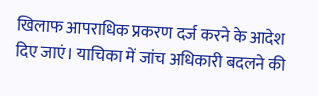खिलाफ आपराधिक प्रकरण दर्ज करने के आदेश दिए जाएं। याचिका में जांच अधिकारी बदलने की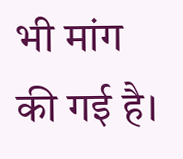भी मांग की गई है।